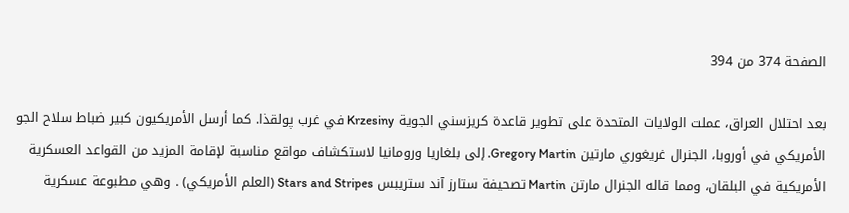الصفحة 374 من 394

بعد احتلال العراق، عملت الولايات المتحدة على تطوير قاعدة كريزسني الجوية Krzesiny في غرب پولقذا. كما أرسل الأمريكيون كبير ضباط سلاح الجو الأمريكي في أوروبا، الجنرال غريغوري مارتين Gregory Martin. إلى بلغاريا ورومانيا لاستكشاف مواقع مناسبة لإقامة المزيد من القواعد العسكرية الأمريكية في البلقان، ومما قاله الجنرال مارتن Martin تصحيفة ستارز آند ستريبس Stars and Stripes (العلم الأمريكي) . وهي مطبوعة عسكرية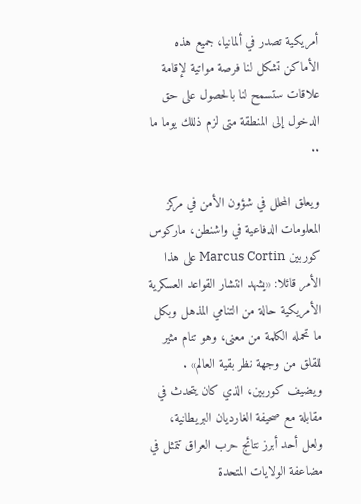أمريكية تصدر في ألمانيا، جميع هذه الأماكن تشكل لنا فرصة مواتية لإقامة علاقات ستسمح لنا بالحصول على حق الدخول إلى المنطقة متى لزم ذللك يوما ما ..

ويعلق المحلل في شؤون الأمن في مركز المعلومات الدفاعية في واشنطن، مارکوس کوربين Marcus Cortin على هذا الأمر قائلا: «يشهد انتشار القواعد العسكرية الأمريكية حالة من التنامي المذهل وبكل ما تحمله الكلمة من معنى، وهو تنام مثير للقلق من وجهة نظر بقية العالم» . ويضيف كوربين، الذي كان يتحدث في مقابلة مع صحيفة الغارديان البريطانية، ولعل أحد أبرز نتائج حرب العراق تتمثل في مضاعفة الولايات المتحدة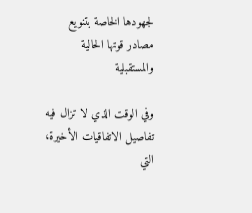لجهودها الخاصة بتنويع مصادر قوتها الحالية والمستقبلية

وفي الوقت الذي لا تزال فيه تفاصيل الاتفاقيات الأخيرة، التي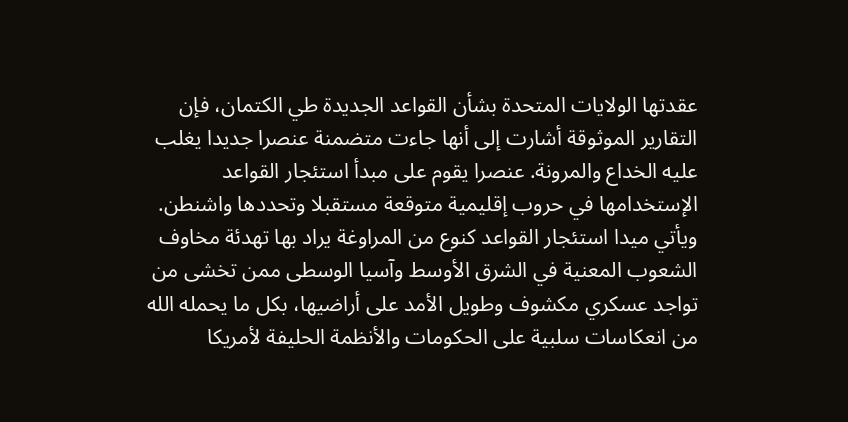عقدتها الولايات المتحدة بشأن القواعد الجديدة طي الكتمان، فإن التقارير الموثوقة أشارت إلى أنها جاءت متضمنة عنصرا جديدا يغلب عليه الخداع والمرونة. عنصرا يقوم على مبدأ استئجار القواعد الإستخدامها في حروب إقليمية متوقعة مستقبلا وتحددها واشنطن. ويأتي ميدا استئجار القواعد كنوع من المراوغة يراد بها تهدئة مخاوف الشعوب المعنية في الشرق الأوسط وآسيا الوسطى ممن تخشى من تواجد عسكري مكشوف وطويل الأمد على أراضيها، بكل ما يحمله الله من انعكاسات سلبية على الحكومات والأنظمة الحليفة لأمريكا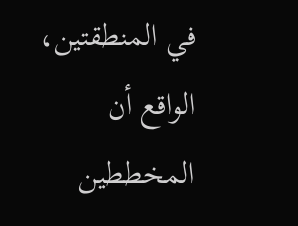في المنطقتين، الواقع أن المخططين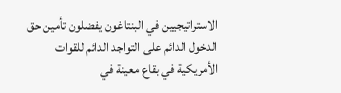الاستراتيجيين في البنتاغون يفضلون تأمين حق الدخول الدائم على التواجد الدائم للقوات الأمريكية في بقاع معينة في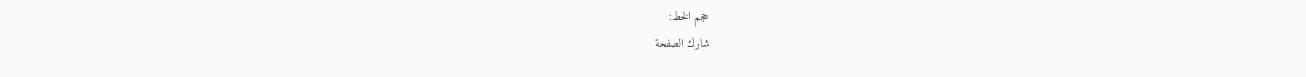حجم الخط:
شارك الصفحة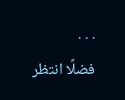. . .
فضلًا انتظر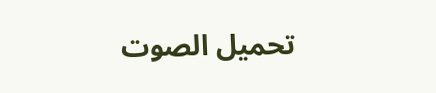تحميل الصوت